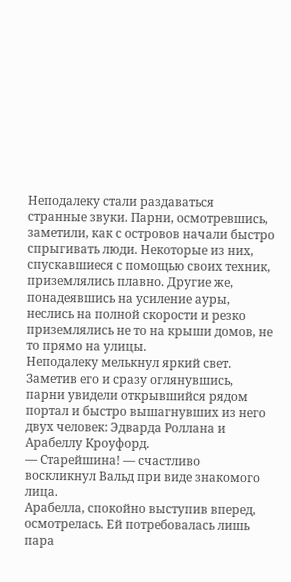Неподалеку стали раздаваться странные звуки. Парни, осмотревшись, заметили, как с островов начали быстро спрыгивать люди. Некоторые из них, спускавшиеся с помощью своих техник, приземлялись плавно. Другие же, понадеявшись на усиление ауры, неслись на полной скорости и резко приземлялись не то на крыши домов, не то прямо на улицы.
Неподалеку мелькнул яркий свет. Заметив его и сразу оглянувшись, парни увидели открывшийся рядом портал и быстро вышагнувших из него двух человек: Эдварда Роллана и Арабеллу Кроуфорд.
— Старейшина! — счастливо воскликнул Вальд при виде знакомого лица.
Арабелла, спокойно выступив вперед, осмотрелась. Ей потребовалась лишь пара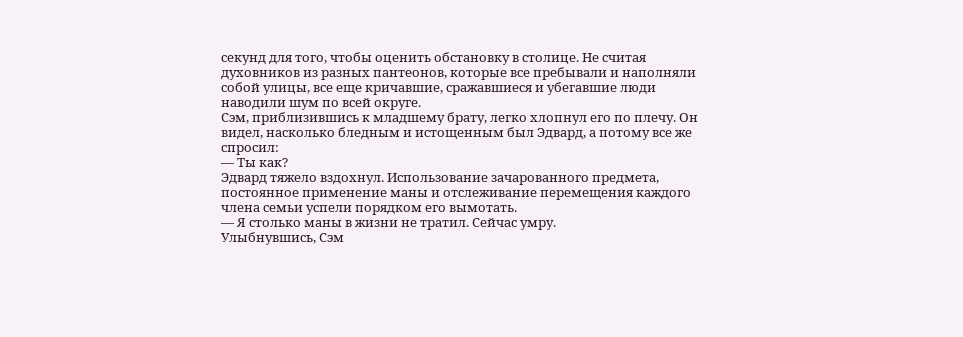секунд для того, чтобы оценить обстановку в столице. Не считая духовников из разных пантеонов, которые все пребывали и наполняли собой улицы, все еще кричавшие, сражавшиеся и убегавшие люди наводили шум по всей округе.
Сэм, приблизившись к младшему брату, легко хлопнул его по плечу. Он видел, насколько бледным и истощенным был Эдвард, а потому все же спросил:
— Ты как?
Эдвард тяжело вздохнул. Использование зачарованного предмета, постоянное применение маны и отслеживание перемещения каждого члена семьи успели порядком его вымотать.
— Я столько маны в жизни не тратил. Сейчас умру.
Улыбнувшись, Сэм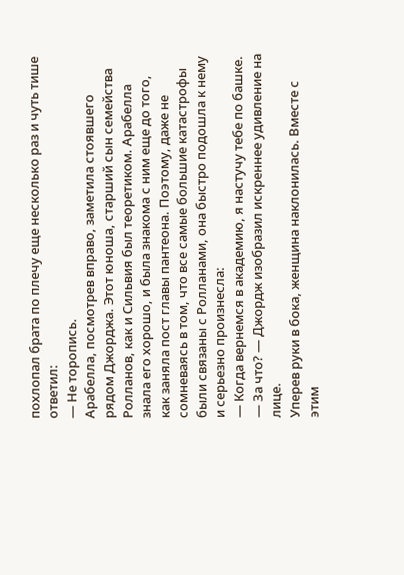похлопал брата по плечу еще несколько раз и чуть тише ответил:
— Не торопись.
Арабелла, посмотрев вправо, заметила стоявшего рядом Джорджа. Этот юноша, старший сын семейства Ролланов, как и Сильвия был теоретиком. Арабелла знала его хорошо, и была знакома с ним еще до того, как заняла пост главы пантеона. Поэтому, даже не сомневаясь в том, что все самые большие катастрофы были связаны с Ролланами, она быстро подошла к нему и серьезно произнесла:
— Когда вернемся в академию, я настучу тебе по башке.
— За что? — Джордж изобразил искреннее удивление на лице.
Уперев руки в бока, женщина наклонилась. Вместе с этим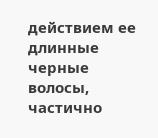действием ее длинные черные волосы, частично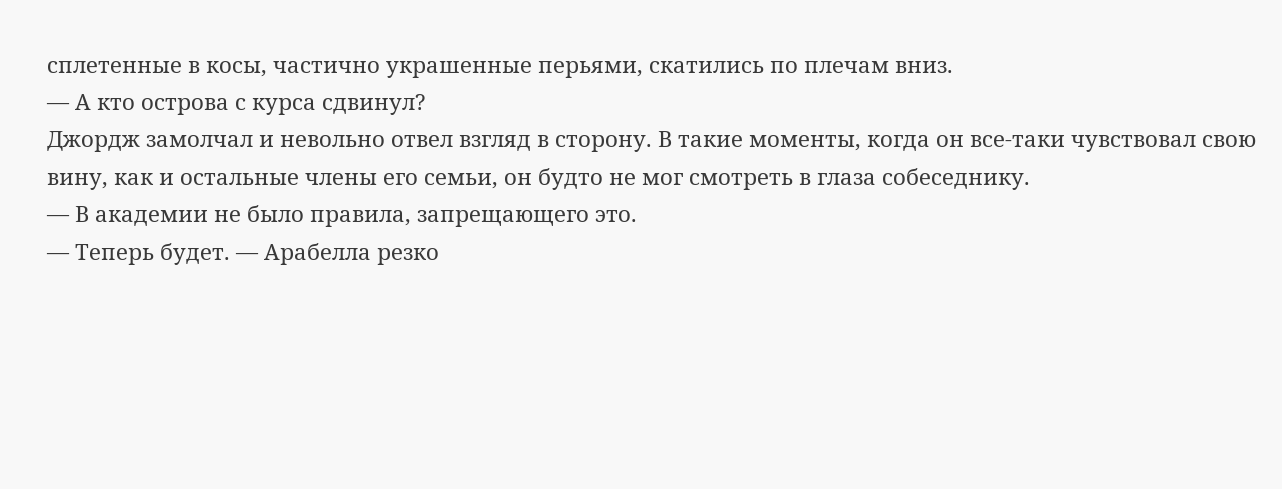сплетенные в косы, частично украшенные перьями, скатились по плечам вниз.
— А кто острова с курса сдвинул?
Джордж замолчал и невольно отвел взгляд в сторону. В такие моменты, когда он все-таки чувствовал свою вину, как и остальные члены его семьи, он будто не мог смотреть в глаза собеседнику.
— В академии не было правила, запрещающего это.
— Теперь будет. — Арабелла резко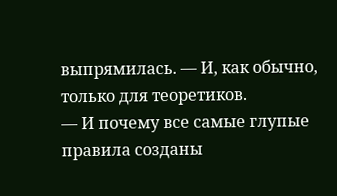выпрямилась. — И, как обычно, только для теоретиков.
— И почему все самые глупые правила созданы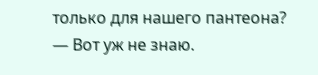только для нашего пантеона?
— Вот уж не знаю.